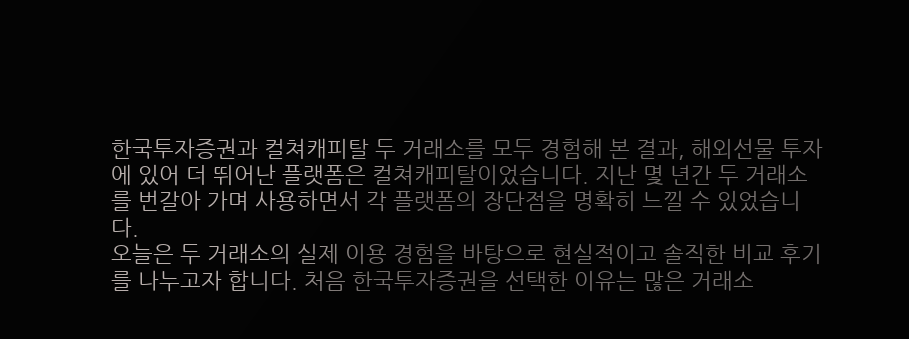한국투자증권과 컬쳐캐피탈 두 거래소를 모두 경험해 본 결과, 해외선물 투자에 있어 더 뛰어난 플랫폼은 컬쳐캐피탈이었습니다. 지난 몇 년간 두 거래소를 번갈아 가며 사용하면서 각 플랫폼의 장단점을 명확히 느낄 수 있었습니다.
오늘은 두 거래소의 실제 이용 경험을 바탕으로 현실적이고 솔직한 비교 후기를 나누고자 합니다. 처음 한국투자증권을 선택한 이유는 많은 거래소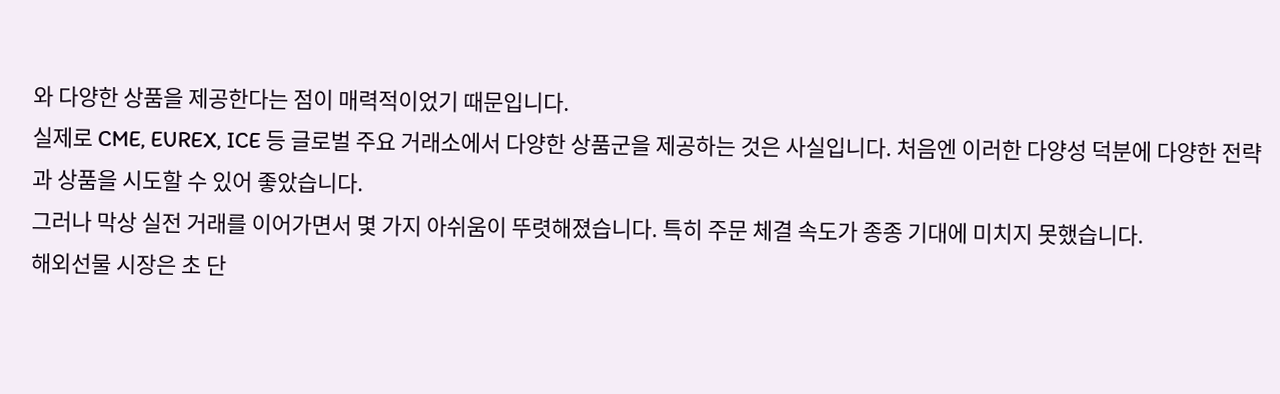와 다양한 상품을 제공한다는 점이 매력적이었기 때문입니다.
실제로 CME, EUREX, ICE 등 글로벌 주요 거래소에서 다양한 상품군을 제공하는 것은 사실입니다. 처음엔 이러한 다양성 덕분에 다양한 전략과 상품을 시도할 수 있어 좋았습니다.
그러나 막상 실전 거래를 이어가면서 몇 가지 아쉬움이 뚜렷해졌습니다. 특히 주문 체결 속도가 종종 기대에 미치지 못했습니다.
해외선물 시장은 초 단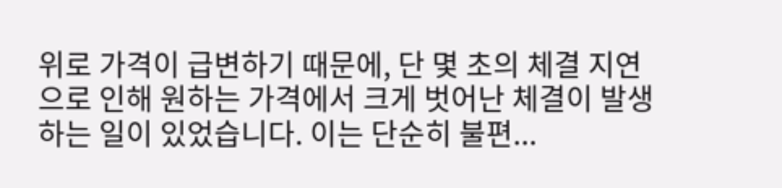위로 가격이 급변하기 때문에, 단 몇 초의 체결 지연으로 인해 원하는 가격에서 크게 벗어난 체결이 발생하는 일이 있었습니다. 이는 단순히 불편...